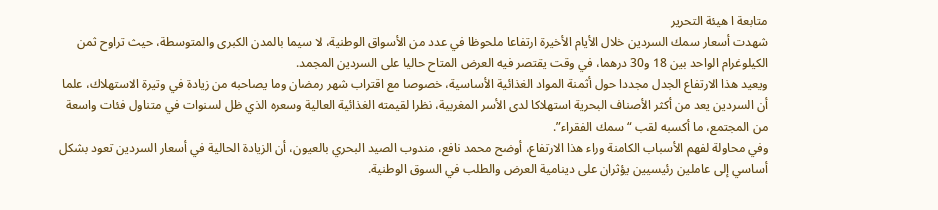متابعة ا هيئة التحرير
شهدت أسعار سمك السردين خلال الأيام الأخيرة ارتفاعا ملحوظا في عدد من الأسواق الوطنية، لا سيما بالمدن الكبرى والمتوسطة، حيث تراوح ثمن الكيلوغرام الواحد بين 18 و30 درهما، في وقت يقتصر فيه العرض المتاح حاليا على السردين المجمد.
ويعيد هذا الارتفاع الجدل مجددا حول أثمنة المواد الغذائية الأساسية، خصوصا مع اقتراب شهر رمضان وما يصاحبه من زيادة في وتيرة الاستهلاك، علما أن السردين يعد من أكثر الأصناف البحرية استهلاكا لدى الأسر المغربية، نظرا لقيمته الغذائية العالية وسعره الذي ظل لسنوات في متناول فئات واسعة من المجتمع، ما أكسبه لقب “سمك الفقراء”.
وفي محاولة لفهم الأسباب الكامنة وراء هذا الارتفاع، أوضح محمد نافع، مندوب الصيد البحري بالعيون، أن الزيادة الحالية في أسعار السردين تعود بشكل أساسي إلى عاملين رئيسيين يؤثران على دينامية العرض والطلب في السوق الوطنية.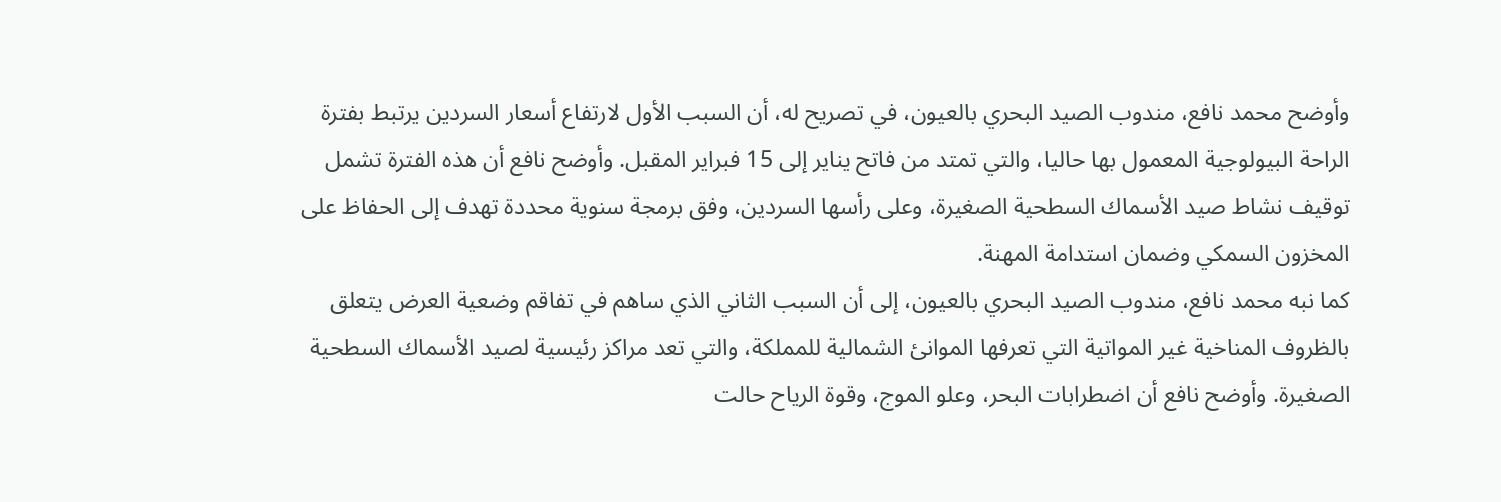وأوضح محمد نافع، مندوب الصيد البحري بالعيون، في تصريح له، أن السبب الأول لارتفاع أسعار السردين يرتبط بفترة الراحة البيولوجية المعمول بها حاليا، والتي تمتد من فاتح يناير إلى 15 فبراير المقبل. وأوضح نافع أن هذه الفترة تشمل توقيف نشاط صيد الأسماك السطحية الصغيرة، وعلى رأسها السردين، وفق برمجة سنوية محددة تهدف إلى الحفاظ على المخزون السمكي وضمان استدامة المهنة.
كما نبه محمد نافع، مندوب الصيد البحري بالعيون، إلى أن السبب الثاني الذي ساهم في تفاقم وضعية العرض يتعلق بالظروف المناخية غير المواتية التي تعرفها الموانئ الشمالية للمملكة، والتي تعد مراكز رئيسية لصيد الأسماك السطحية الصغيرة. وأوضح نافع أن اضطرابات البحر، وعلو الموج، وقوة الرياح حالت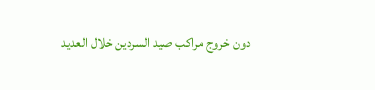دون خروج مراكب صيد السردين خلال العديد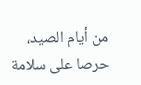من أيام الصيد، حرصا على سلامة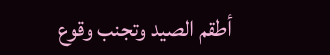أطقم الصيد وتجنب وقوع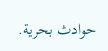حوادث بحرية.